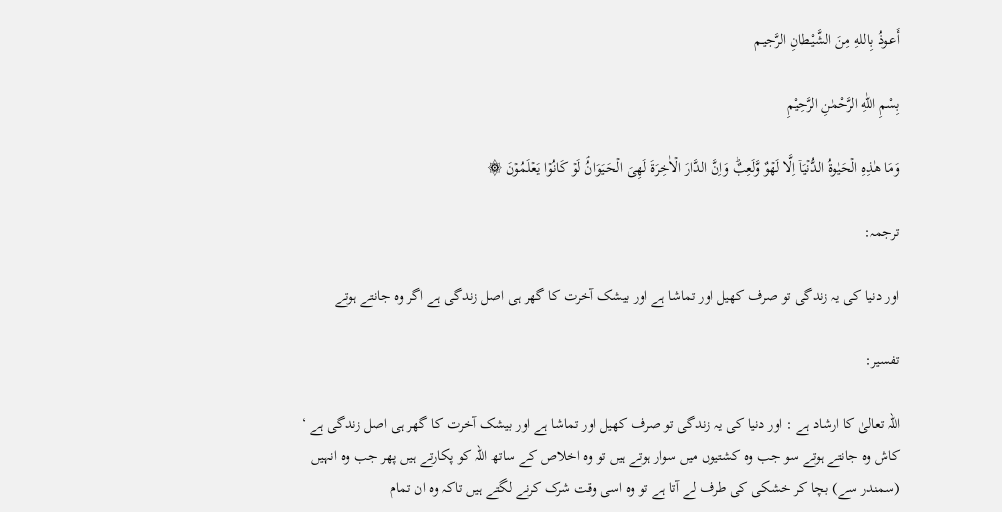أَعـوذُ بِاللهِ مِنَ الشَّيْـطانِ الرَّجيـم

بِسْمِ اللّٰهِ الرَّحْمٰنِ الرَّحِيْمِ

وَمَا هٰذِهِ الۡحَيٰوةُ الدُّنۡيَاۤ اِلَّا لَهۡوٌ وَّلَعِبٌ‌ؕ وَاِنَّ الدَّارَ الۡاٰخِرَةَ لَهِىَ الۡحَـيَوَانُ‌ۘ لَوۡ كَانُوۡا يَعۡلَمُوۡنَ ۞

ترجمہ:

اور دنیا کی یہ زندگی تو صرف کھیل اور تماشا ہے اور بیشک آخرت کا گھر ہی اصل زندگی ہے اگر وہ جانتے ہوتے

تفسیر:

اللہ تعالیٰ کا ارشاد ہے : اور دنیا کی یہ زندگی تو صرف کھیل اور تماشا ہے اور بیشک آخرت کا گھر ہی اصل زندگی ہے ‘ کاش وہ جانتے ہوتے سو جب وہ کشتیوں میں سوار ہوتے ہیں تو وہ اخلاص کے ساتھ اللہ کو پکارتے ہیں پھر جب وہ انہیں (سمندر سے) بچا کر خشکی کی طرف لے آتا ہے تو وہ اسی وقت شرک کرنے لگتے ہیں تاکہ وہ ان تمام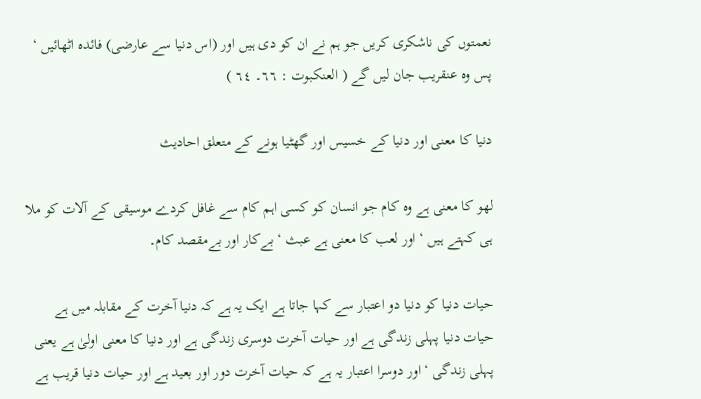نعمتوں کی ناشکری کریں جو ہم نے ان کو دی ہیں اور (اس دنیا سے عارضی) فائدہ اٹھائیں ‘ پس وہ عنقریب جان لیں گے ( العنکبوت : ٦٦۔ ٦٤ )

دنیا کا معنی اور دنیا کے خسیس اور گھٹیا ہونے کے متعلق احادیث

لھو کا معنی ہے وہ کام جو انسان کو کسی اہم کام سے غافل کردے موسیقی کے آلات کو ملا ہی کہتے ہیں ‘ اور لعب کا معنی ہے عبث ‘ بےکار اور بےمقصد کام۔

حیات دنیا کو دنیا دو اعتبار سے کہا جاتا ہے ایک یہ ہے کہ دنیا آخرت کے مقابلہ میں ہے حیات دنیا پہلی زندگی ہے اور حیات آخرت دوسری زندگی ہے اور دنیا کا معنی اولیٰ ہے یعنی پہلی زندگی ‘ اور دوسرا اعتبار یہ ہے کہ حیات آخرت دور اور بعید ہے اور حیات دنیا قریب ہے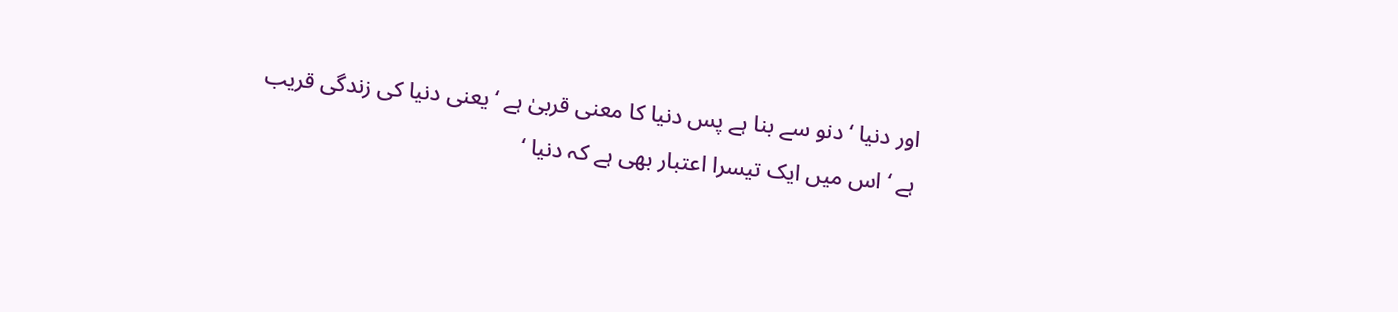اور دنیا ‘ دنو سے بنا ہے پس دنیا کا معنی قربیٰ ہے ‘ یعنی دنیا کی زندگی قریب ہے ‘ اس میں ایک تیسرا اعتبار بھی ہے کہ دنیا ‘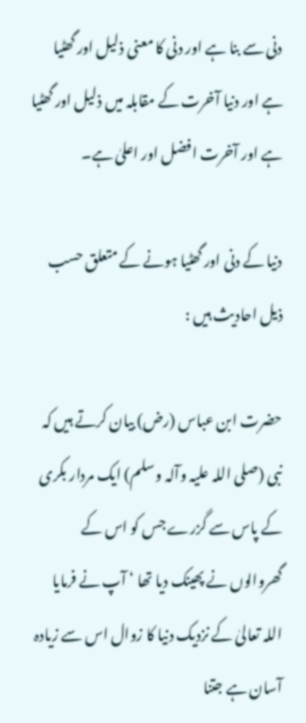دنی سے بنا ہے اور دنی کا معنی ذلیل اور گھٹیا ہے اور دنیا آخرت کے مقابلہ میں ذلیل اور گھٹیا ہے اور آخرت افضل اور اعلیٰ ہے۔

دنیا کے دنی اور گھٹیا ہونے کے متعلق حسب ذیل احادیث ہیں :

حضرت ابن عباس (رض) بیان کرتے ہیں کہ نبی (صلی اللہ علیہ وآلہ وسلم) ایک مردار بکری کے پاس سے گزرے جس کو اس کے گھروالوں نے پھینک دیا تھا ‘ آپ نے فرمایا اللہ تعالیٰ کے نزدیک دنیا کا زوال اس سے زیادہ آسان ہے جتنا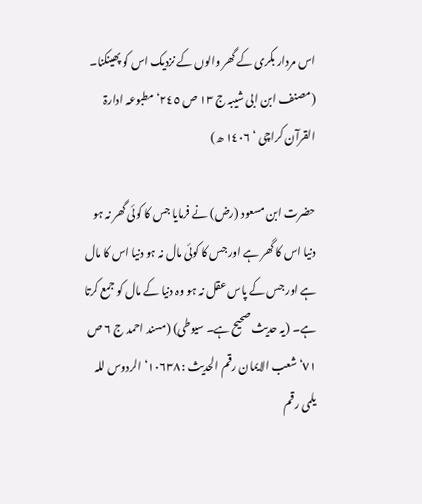اس مردار بکری کے گھر والوں کے نزدیک اس کو پھینکنا۔ (مصنف ابن ابی شیبہ ج ١٣ ص ٢٤٥‘ مطبوعہ ادارۃ القرآن کراچی ‘ ١٤٠٦ ھ)

حضرت ابن مسعود (رض) نے فرمایا جس کا کوئی گھر نہ ہو دنیا اس کا گھر ہے اور جس کا کوئی مال نہ ہو دنیا اس کا مال ہے اور جس کے پاس عقل نہ ہو وہ دنیا کے مال کو جمع کرتا ہے۔ (یہ حدیث صحیح ہے۔ سیوطی) (مسند احمد ج ٦ ص ٧١‘ شعب الایمان رقم الحدیث : ١٠٦٣٨‘ الردوس للہ یلمی رقم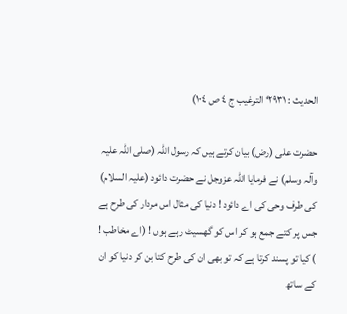الحدیث : ٢٩٣١‘ الترغیب ج ٤ ص ١٠٤)

حضرت علی (رض) بیان کرتے ہیں کہ رسول اللہ (صلی اللہ علیہ وآلہ وسلم) نے فرمایا اللہ عزوجل نے حضرت دائود (علیہ السلام) کی طرف وحی کی اے دائود ! دنیا کی مثال اس مردار کی طرح ہے جس پر کتے جمع ہو کر اس کو گھسیٹ رہے ہوں ! (اے مخاطب ! ) کیا تو پسند کرتا ہے کہ تو بھی ان کی طرح کتا بن کر دنیا کو ان کے ساتھ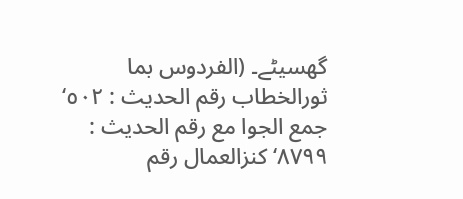گھسیٹے۔ (الفردوس بما ثورالخطاب رقم الحدیث : ٥٠٢‘ جمع الجوا مع رقم الحدیث : ٨٧٩٩‘ کنزالعمال رقم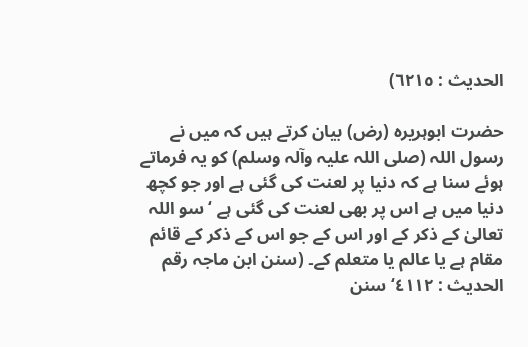الحدیث : ٦٢١٥)

حضرت ابوہریرہ (رض) بیان کرتے ہیں کہ میں نے رسول اللہ (صلی اللہ علیہ وآلہ وسلم) کو یہ فرماتے ہوئے سنا ہے کہ دنیا پر لعنت کی گئی ہے اور جو کچھ دنیا میں ہے اس پر بھی لعنت کی گئی ہے ‘ سو اللہ تعالیٰ کے ذکر کے اور اس کے جو اس کے ذکر کے قائم مقام ہے یا عالم یا متعلم کے۔ (سنن ابن ماجہ رقم الحدیث : ٤١١٢‘ سنن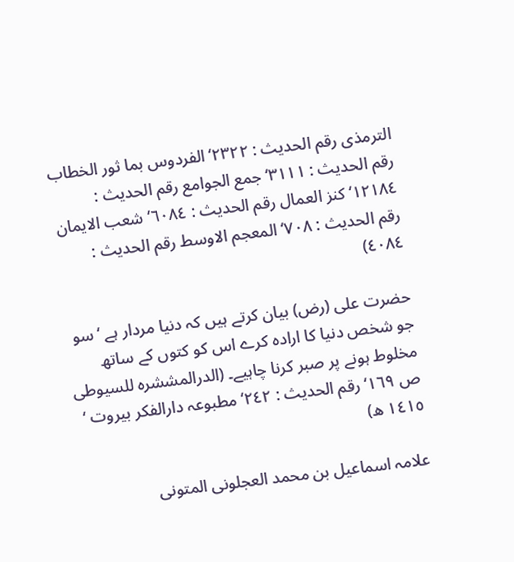الترمذی رقم الحدیث : ٢٣٢٢‘ الفردوس بما ثور الخطاب رقم الحدیث : ٣١١١‘ جمع الجوامع رقم الحدیث : ١٢١٨٤‘ کنز العمال رقم الحدیث : ٦٠٨٤‘ شعب الایمان رقم الحدیث : ٧٠٨‘ المعجم الاوسط رقم الحدیث : ٤٠٨٤)

حضرت علی (رض) بیان کرتے ہیں کہ دنیا مردار ہے ‘ سو جو شخص دنیا کا ارادہ کرے اس کو کتوں کے ساتھ مخلوط ہونے پر صبر کرنا چاہیے۔ (الدرالمششرہ للسیوطی ص ١٦٩‘ رقم الحدیث : ٢٤٢‘ مطبوعہ دارالفکر بیروت ‘ ١٤١٥ ھ)

علامہ اسماعیل بن محمد العجلونی المتونی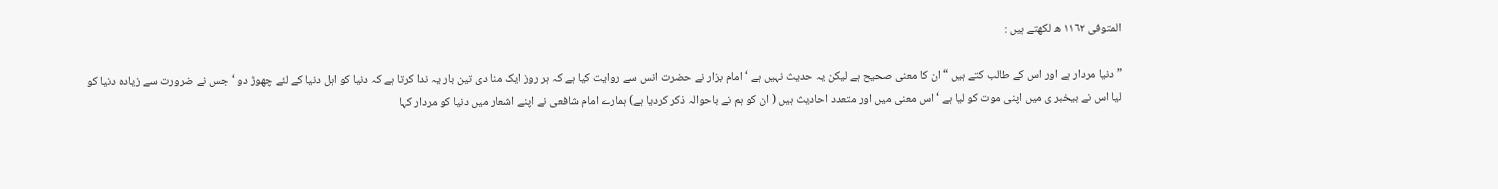المتوفی ١١٦٢ ھ لکھتے ہیں :

” دنیا مردار ہے اور اس کے طالب کتے ہیں “ ان کا معنی صحیح ہے لیکن یہ حدیث نہیں ہے ‘ امام بزار نے حضرت انس سے روایت کیا ہے کہ ہر روز ایک منا دی تین بار یہ ندا کرتا ہے کہ دنیا کو اہل دنیا کے لئے چھوڑ دو ‘ جس نے ضرورت سے زیادہ دنیا کو لیا اس نے بیخبر ی میں اپنی موت کو لیا ہے ‘ اس معنی میں اور متعدد احادیث ہیں ( ان کو ہم نے باحوالہ ذکر کردیا ہے) ہمارے امام شافعی نے اپنے اشعار میں دنیا کو مردار کہا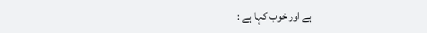ہے اور خوب کہا ہے :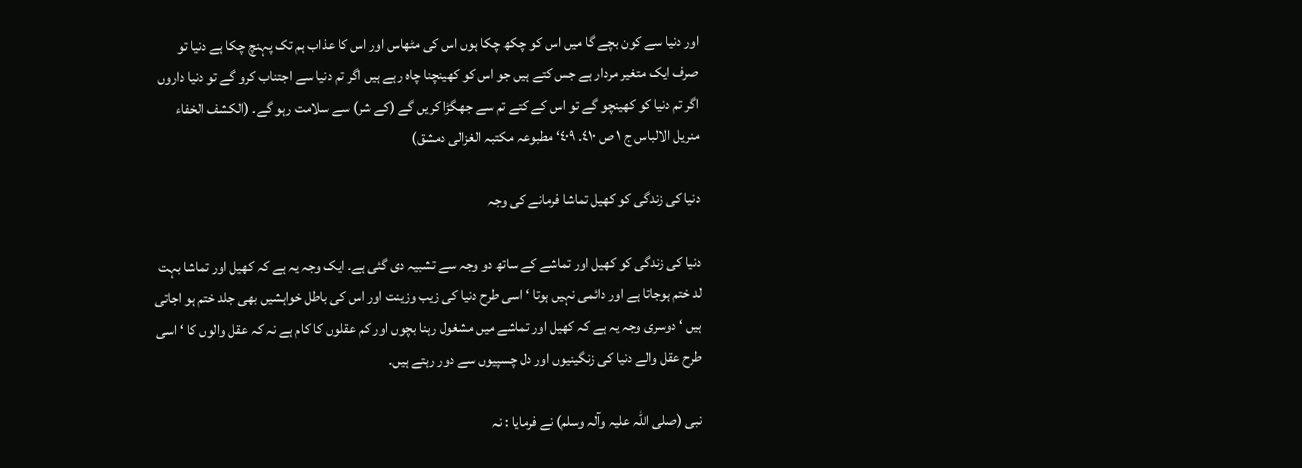اور دنیا سے کون بچے گا میں اس کو چکھ چکا ہوں اس کی مٹھاس اور اس کا عذاب ہم تک پہنچ چکا ہے دنیا تو صرف ایک متغیر مردار ہے جس کتے ہیں جو اس کو کھینچنا چاہ رہے ہیں اگر تم دنیا سے اجتناب کرو گے تو دنیا داروں اگر تم دنیا کو کھینچو گے تو اس کے کتے تم سے جھگڑا کریں گے (کے شر) سے سلامت رہو گے۔ (الکشف الخفاء منریل الالباس ج ١ ص ٤١٠۔ ٤٠٩‘ مطبوعہ مکتبہ الغزالی دمشق)

دنیا کی زندگی کو کھیل تماشا فرمانے کی وجہ

دنیا کی زندگی کو کھیل اور تماشے کے ساتھ دو وجہ سے تشبیہ دی گئی ہے۔ ایک وجہ یہ ہے کہ کھیل اور تماشا بہت لد ختم ہوجاتا ہے اور دائمی نہیں ہوتا ‘ اسی طرح دنیا کی زیب وزینت اور اس کی باطل خواہشیں بھی جلد ختم ہو اجاتی ہیں ‘ دوسری وجہ یہ ہے کہ کھیل اور تماشے میں مشغول رہنا بچوں اور کم عقلوں کا کام ہے نہ کہ عقل والوں کا ‘ اسی طرح عقل والے دنیا کی زنگینیوں اور دل چسپیوں سے دور رہتے ہیں۔

نبی (صلی اللہ علیہ وآلہ وسلم) نے فرمایا : نہ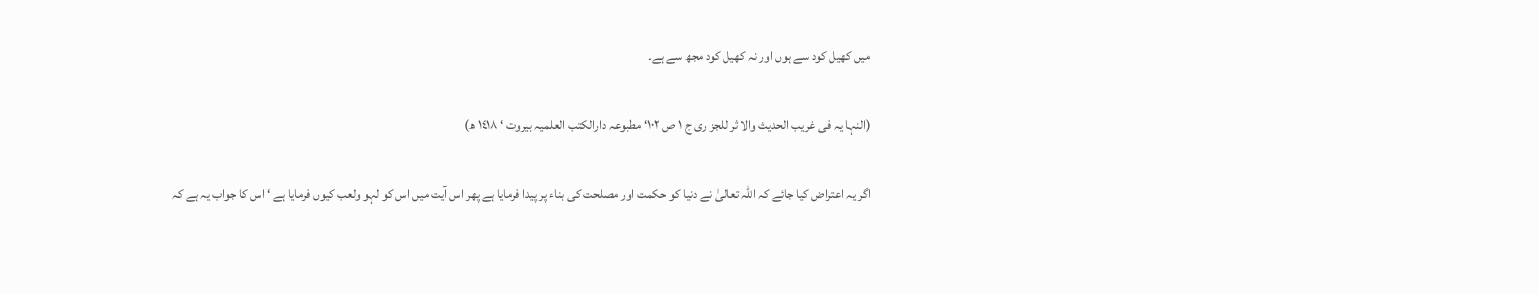میں کھیل کود سے ہوں اور نہ کھیل کود مجھ سے ہے۔

(النہا یہ فی غریب الحدیث والا ثر للجز ری ج ١ ص ١٠٢‘ مطبوعہ دارالکتب العلمیہ بیروت ‘ ١٤١٨ ھ)

اگر یہ اعتراض کیا جائے کہ اللہ تعالیٰ نے دنیا کو حکمت اور مصلحت کی بناء پر پیدا فرمایا ہے پھر اس آیت میں اس کو لہو ولعب کیوں فرمایا ہے ‘ اس کا جواب یہ ہے کہ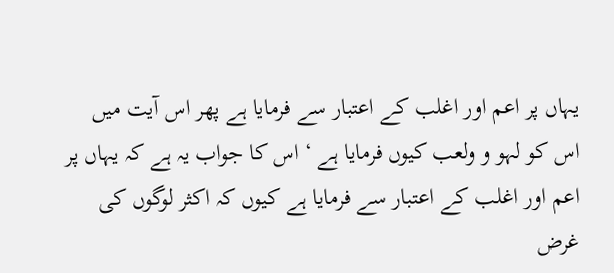یہاں پر اعم اور اغلب کے اعتبار سے فرمایا ہے پھر اس آیت میں اس کو لہو و ولعب کیوں فرمایا ہے ‘ اس کا جواب یہ ہے کہ یہاں پر اعم اور اغلب کے اعتبار سے فرمایا ہے کیوں کہ اکثر لوگوں کی غرض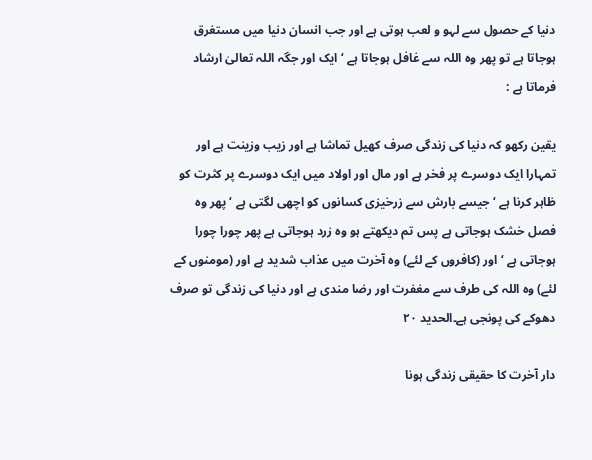دنیا کے حصول سے لہو و لعب ہوتی ہے اور جب انسان دنیا میں مستغرق ہوجاتا ہے تو پھر وہ اللہ سے غافل ہوجاتا ہے ‘ ایک اور جگہ اللہ تعالیٰ ارشاد فرماتا ہے :

یقین رکھو کہ دنیا کی زندگی صرف کھیل تماشا ہے اور زیب وزینت ہے اور تمہارا ایک دوسرے پر فخر ہے اور مال اور اولاد میں ایک دوسرے پر کثرت کو ظاہر کرنا ہے ‘ جیسے بارش سے زرخیزی کسانوں کو اچھی لگتی ہے ‘ پھر وہ فصل خشک ہوجاتی ہے پس تم دیکھتے ہو وہ زرد ہوجاتی ہے پھر چورا چورا ہوجاتی ہے ‘ اور (کافروں کے لئے) وہ آخرت میں عذاب شدید ہے اور (مومنوں کے لئے) وہ اللہ کی طرف سے مغفرت اور رضا مندی ہے اور دنیا کی زندگی تو صرف دھوکے کی پونجی ہے۔الحدید ۲۰

دار آخرت کا حقیقی زندگی ہونا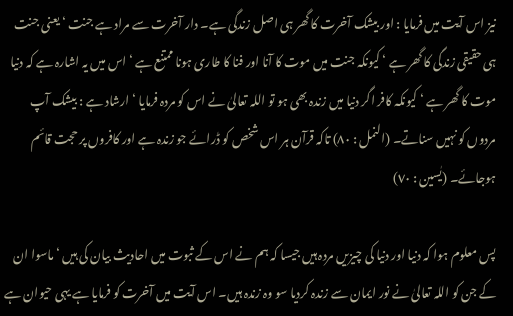نیز اس آیت میں فرمایا : اور بیشک آخرت کا گھر ہی اصل زندگی ہے۔ دار آخرت سے مراد ہے جنت ‘ یعنی جنت ہی حقیقی زندگی کا گھر ہے ‘ کیونکہ جنت میں موت کا آنا اور فنا کا طاری ہونا ممتنع ہے ‘ اس میں یہ اشارہ ہے کہ دنیا موت کا گھر ہے ‘ کیونکہ کافر اگر دنیا میں زندہ بھی ہو تو اللہ تعالیٰ نے اس کو مردہ فرمایا ‘ ارشاد ہے : بیشک آپ مردوں کو نہیں سناتے۔ (النمل : ٨٠) تاکہ قرآن ہر اس شخص کو ڈرائے جو زندہ ہے اور کافروں پر حجت قائم ہوجائے۔ (یٰسین : ٧٠)

پس معلوم ہوا کہ دنیا اور دنیا کی چیزیں مردہ ہیں جیسا کہ ہم نے اس کے ثبوت میں احادیث بیان کی ہیں ‘ ماسوا ان کے جن کو اللہ تعالیٰ نے نور ایمان سے زندہ کردیا سو وہ زندہ ہیں۔ اس آیت میں آخرت کو فرمایا ہے یہی حیوان ہے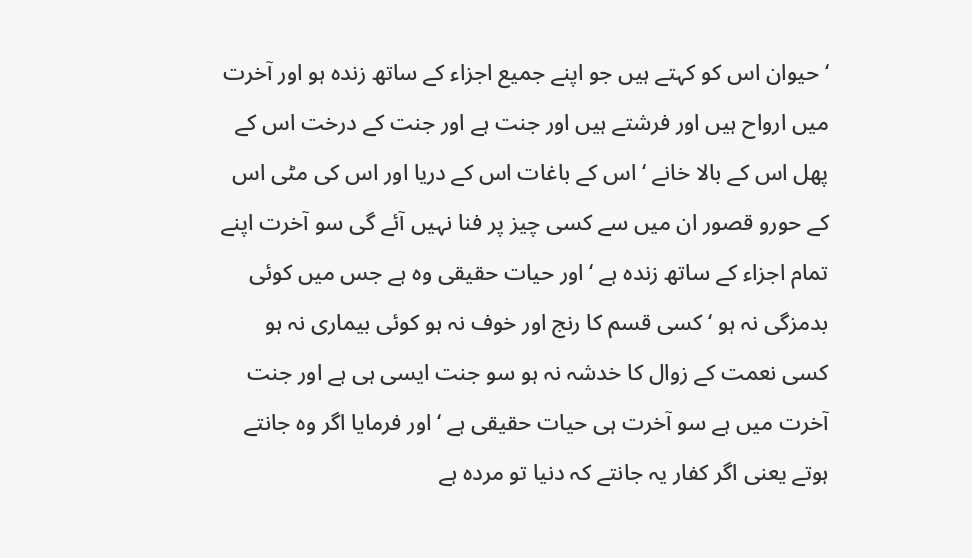‘ حیوان اس کو کہتے ہیں جو اپنے جمیع اجزاء کے ساتھ زندہ ہو اور آخرت میں ارواح ہیں اور فرشتے ہیں اور جنت ہے اور جنت کے درخت اس کے پھل اس کے بالا خانے ‘ اس کے باغات اس کے دریا اور اس کی مٹی اس کے حورو قصور ان میں سے کسی چیز پر فنا نہیں آئے گی سو آخرت اپنے تمام اجزاء کے ساتھ زندہ ہے ‘ اور حیات حقیقی وہ ہے جس میں کوئی بدمزگی نہ ہو ‘ کسی قسم کا رنج اور خوف نہ ہو کوئی بیماری نہ ہو کسی نعمت کے زوال کا خدشہ نہ ہو سو جنت ایسی ہی ہے اور جنت آخرت میں ہے سو آخرت ہی حیات حقیقی ہے ‘ اور فرمایا اگر وہ جانتے ہوتے یعنی اگر کفار یہ جانتے کہ دنیا تو مردہ ہے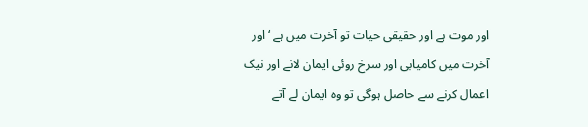اور موت ہے اور حقیقی حیات تو آخرت میں ہے ‘ اور آخرت میں کامیابی اور سرخ روئی ایمان لانے اور نیک اعمال کرنے سے حاصل ہوگی تو وہ ایمان لے آتے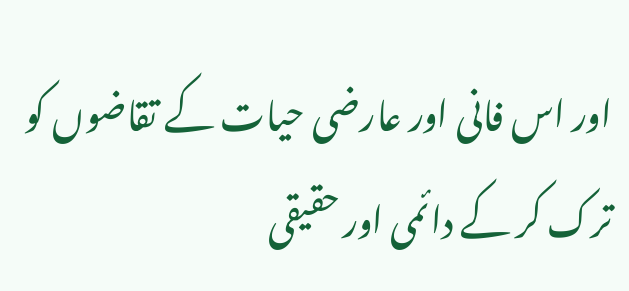اور اس فانی اور عارضی حیات کے تقاضوں کو ترک کر کے دائمی اور حقیقی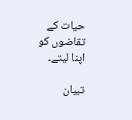حیات کے تقاضوں کو اپنا لیتے۔

تبیان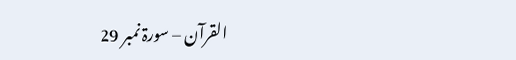القرآن – سورۃ نمبر 29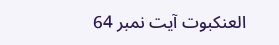العنكبوت آیت نمبر 64